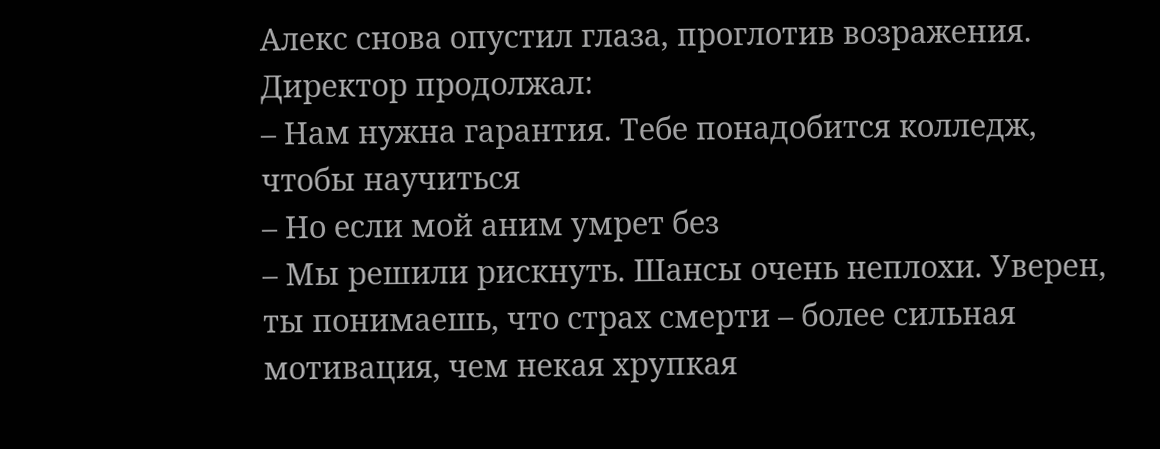Алекс снова опустил глаза, проглотив возражения. Директор продолжал:
– Нам нужна гарантия. Тебе понадобится колледж, чтобы научиться
– Но если мой аним умрет без
– Мы решили рискнуть. Шансы очень неплохи. Уверен, ты понимаешь, что страх смерти – более сильная мотивация, чем некая хрупкая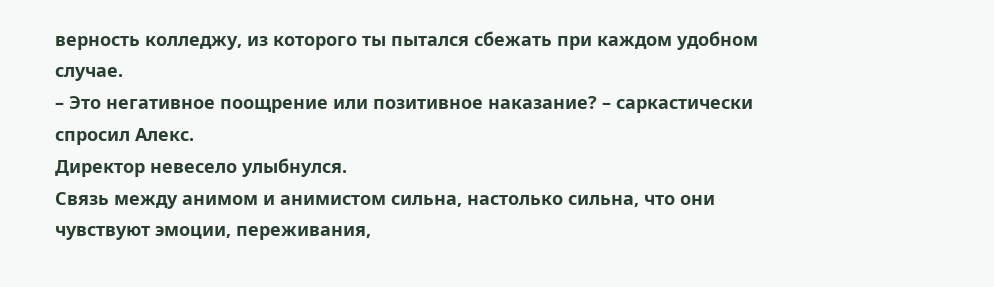верность колледжу, из которого ты пытался сбежать при каждом удобном случае.
– Это негативное поощрение или позитивное наказание? – саркастически спросил Алекс.
Директор невесело улыбнулся.
Связь между анимом и анимистом сильна, настолько сильна, что они чувствуют эмоции, переживания,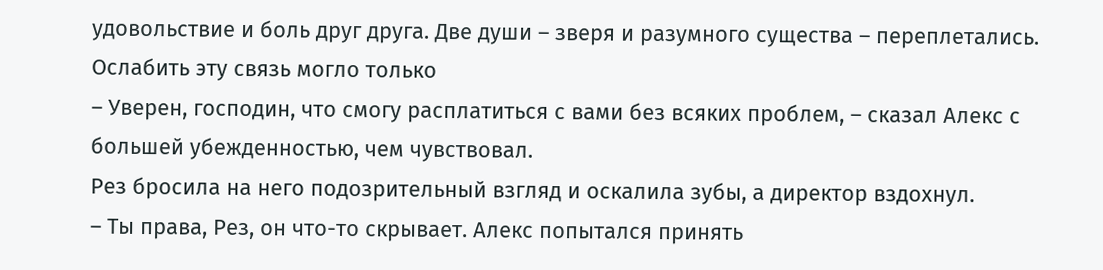удовольствие и боль друг друга. Две души – зверя и разумного существа – переплетались. Ослабить эту связь могло только
– Уверен, господин, что смогу расплатиться с вами без всяких проблем, – сказал Алекс с большей убежденностью, чем чувствовал.
Рез бросила на него подозрительный взгляд и оскалила зубы, а директор вздохнул.
– Ты права, Рез, он что-то скрывает. Алекс попытался принять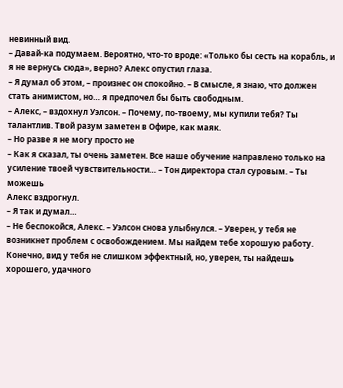невинный вид.
– Давай-ка подумаем. Вероятно, что-то вроде: «Только бы сесть на корабль, и я не вернусь сюда», верно? Алекс опустил глаза.
– Я думал об этом, – произнес он спокойно. – В смысле, я знаю, что должен стать анимистом, но… я предпочел бы быть свободным.
– Алекс, – вздохнул Уэлсон. – Почему, по-твоему, мы купили тебя? Ты талантлив. Твой разум заметен в Офире, как маяк.
– Но разве я не могу просто не
– Как я сказал, ты очень заметен. Все наше обучение направлено только на усиление твоей чувствительности… – Тон директора стал суровым. – Ты можешь
Алекс вздрогнул.
– Я так и думал…
– Не беспокойся, Алекс. – Уэлсон снова улыбнулся. – Уверен, у тебя не возникнет проблем с освобождением. Мы найдем тебе хорошую работу. Конечно, вид у тебя не слишком эффектный, но, уверен, ты найдешь хорошего, удачного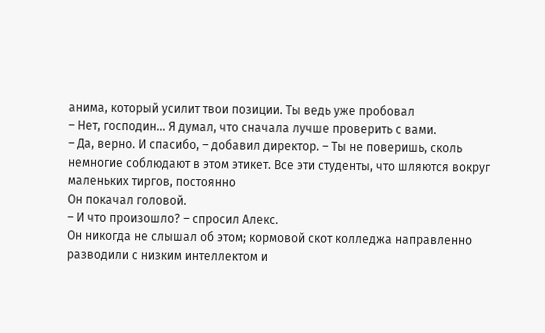анима, который усилит твои позиции. Ты ведь уже пробовал
– Нет, господин… Я думал, что сначала лучше проверить с вами.
– Да, верно. И спасибо, – добавил директор. – Ты не поверишь, сколь немногие соблюдают в этом этикет. Все эти студенты, что шляются вокруг маленьких тиргов, постоянно
Он покачал головой.
– И что произошло? – спросил Алекс.
Он никогда не слышал об этом; кормовой скот колледжа направленно разводили с низким интеллектом и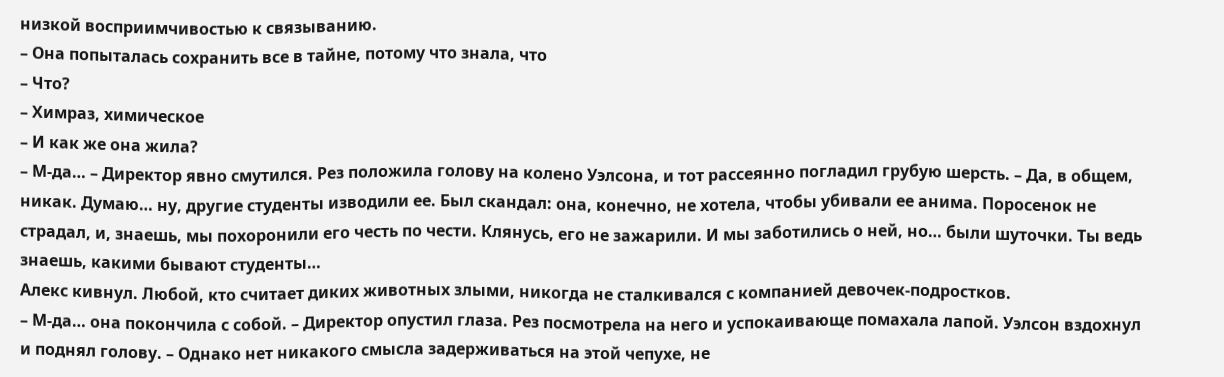низкой восприимчивостью к связыванию.
– Она попыталась сохранить все в тайне, потому что знала, что
– Что?
– Химраз, химическое
– И как же она жила?
– М-да… – Директор явно смутился. Рез положила голову на колено Уэлсона, и тот рассеянно погладил грубую шерсть. – Да, в общем, никак. Думаю… ну, другие студенты изводили ее. Был скандал: она, конечно, не хотела, чтобы убивали ее анима. Поросенок не страдал, и, знаешь, мы похоронили его честь по чести. Клянусь, его не зажарили. И мы заботились о ней, но… были шуточки. Ты ведь знаешь, какими бывают студенты…
Алекс кивнул. Любой, кто считает диких животных злыми, никогда не сталкивался с компанией девочек-подростков.
– М-да… она покончила с собой. – Директор опустил глаза. Рез посмотрела на него и успокаивающе помахала лапой. Уэлсон вздохнул и поднял голову. – Однако нет никакого смысла задерживаться на этой чепухе, не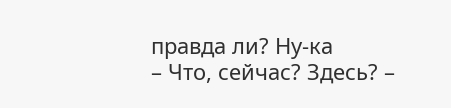правда ли? Ну-ка
– Что, сейчас? Здесь? –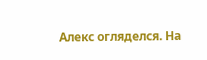Алекс огляделся. На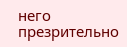него презрительно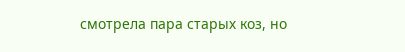смотрела пара старых коз, но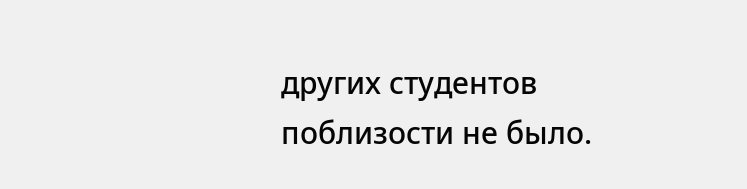других студентов поблизости не было.